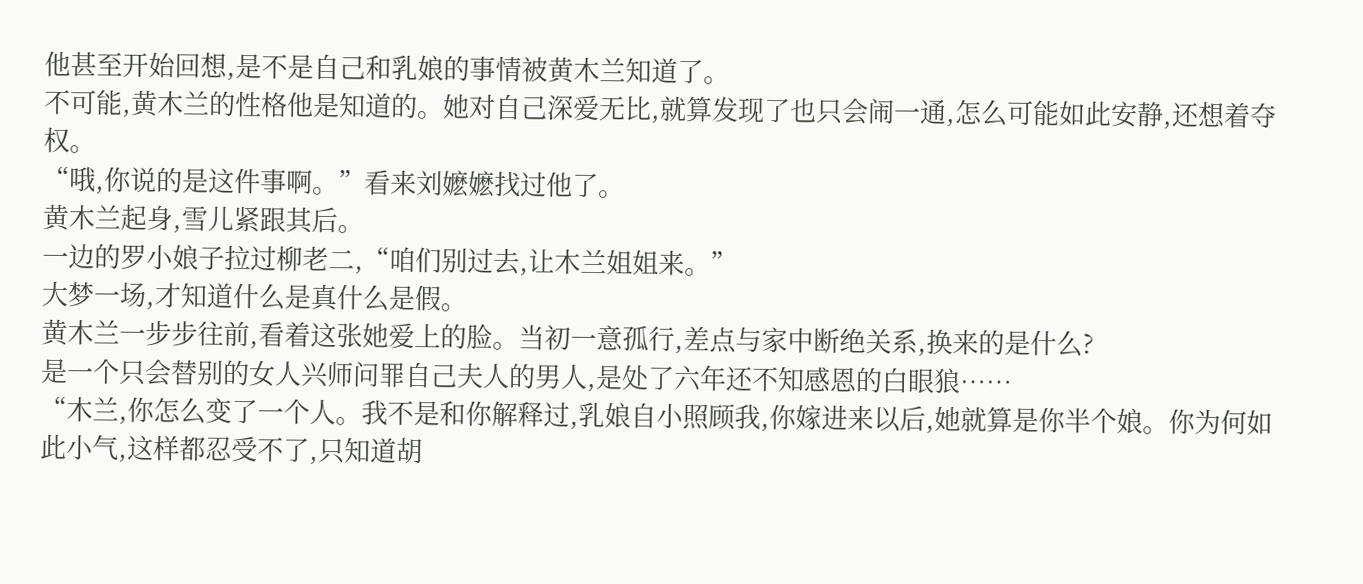他甚至开始回想,是不是自己和乳娘的事情被黄木兰知道了。
不可能,黄木兰的性格他是知道的。她对自己深爱无比,就算发现了也只会闹一通,怎么可能如此安静,还想着夺权。
“哦,你说的是这件事啊。”看来刘嬷嬷找过他了。
黄木兰起身,雪儿紧跟其后。
一边的罗小娘子拉过柳老二,“咱们别过去,让木兰姐姐来。”
大梦一场,才知道什么是真什么是假。
黄木兰一步步往前,看着这张她爱上的脸。当初一意孤行,差点与家中断绝关系,换来的是什么?
是一个只会替别的女人兴师问罪自己夫人的男人,是处了六年还不知感恩的白眼狼……
“木兰,你怎么变了一个人。我不是和你解释过,乳娘自小照顾我,你嫁进来以后,她就算是你半个娘。你为何如此小气,这样都忍受不了,只知道胡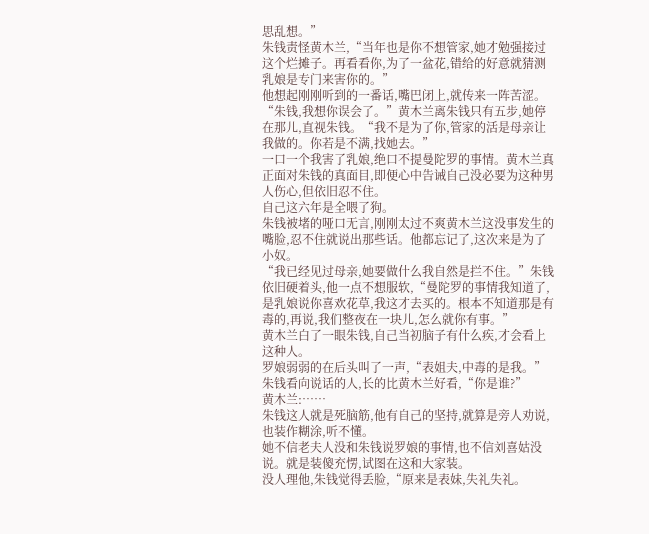思乱想。”
朱钱责怪黄木兰,“当年也是你不想管家,她才勉强接过这个烂摊子。再看看你,为了一盆花,错给的好意就猜测乳娘是专门来害你的。”
他想起刚刚听到的一番话,嘴巴闭上,就传来一阵苦涩。
“朱钱,我想你误会了。”黄木兰离朱钱只有五步,她停在那儿,直视朱钱。“我不是为了你,管家的活是母亲让我做的。你若是不满,找她去。”
一口一个我害了乳娘,绝口不提曼陀罗的事情。黄木兰真正面对朱钱的真面目,即便心中告诫自己没必要为这种男人伤心,但依旧忍不住。
自己这六年是全喂了狗。
朱钱被堵的哑口无言,刚刚太过不爽黄木兰这没事发生的嘴脸,忍不住就说出那些话。他都忘记了,这次来是为了小奴。
“我已经见过母亲,她要做什么我自然是拦不住。”朱钱依旧硬着头,他一点不想服软,“曼陀罗的事情我知道了,是乳娘说你喜欢花草,我这才去买的。根本不知道那是有毒的,再说,我们整夜在一块儿,怎么就你有事。”
黄木兰白了一眼朱钱,自己当初脑子有什么疾,才会看上这种人。
罗娘弱弱的在后头叫了一声,“表姐夫,中毒的是我。”
朱钱看向说话的人,长的比黄木兰好看,“你是谁?”
黄木兰:……
朱钱这人就是死脑筋,他有自己的坚持,就算是旁人劝说,也装作糊涂,听不懂。
她不信老夫人没和朱钱说罗娘的事情,也不信刘喜姑没说。就是装傻充愣,试图在这和大家装。
没人理他,朱钱觉得丢脸,“原来是表妹,失礼失礼。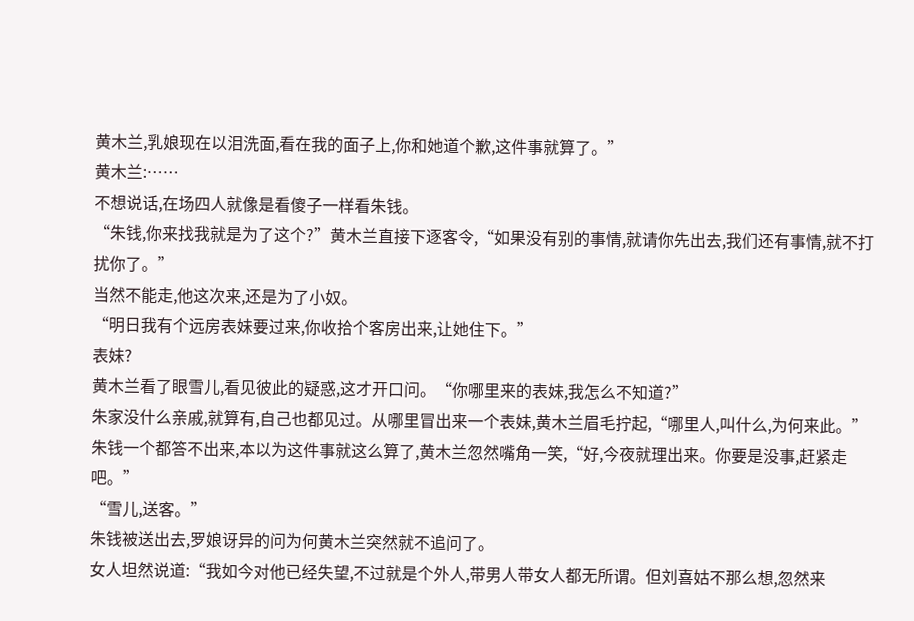黄木兰,乳娘现在以泪洗面,看在我的面子上,你和她道个歉,这件事就算了。”
黄木兰:……
不想说话,在场四人就像是看傻子一样看朱钱。
“朱钱,你来找我就是为了这个?”黄木兰直接下逐客令,“如果没有别的事情,就请你先出去,我们还有事情,就不打扰你了。”
当然不能走,他这次来,还是为了小奴。
“明日我有个远房表妹要过来,你收拾个客房出来,让她住下。”
表妹?
黄木兰看了眼雪儿,看见彼此的疑惑,这才开口问。“你哪里来的表妹,我怎么不知道?”
朱家没什么亲戚,就算有,自己也都见过。从哪里冒出来一个表妹,黄木兰眉毛拧起,“哪里人,叫什么,为何来此。”
朱钱一个都答不出来,本以为这件事就这么算了,黄木兰忽然嘴角一笑,“好,今夜就理出来。你要是没事,赶紧走吧。”
“雪儿,送客。”
朱钱被送出去,罗娘讶异的问为何黄木兰突然就不追问了。
女人坦然说道:“我如今对他已经失望,不过就是个外人,带男人带女人都无所谓。但刘喜姑不那么想,忽然来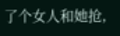了个女人和她抢,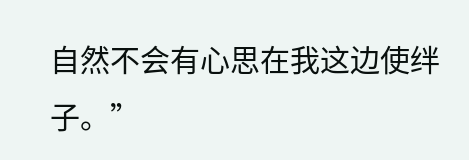自然不会有心思在我这边使绊子。”